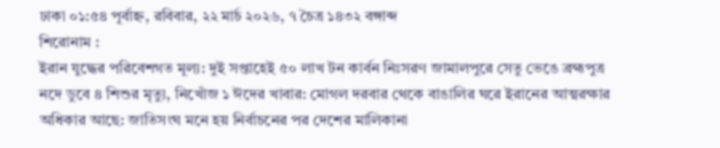ঢাকা ০১:৫৪ পূর্বাহ্ন, রবিবার, ২২ মার্চ ২০২৬, ৭ চৈত্র ১৪৩২ বঙ্গাব্দ
শিরোনাম :
ইরান যুদ্ধের পরিবেশগত মূল্য: দুই সপ্তাহেই ৫০ লাখ টন কার্বন নিঃসরণ জামালপুরে সেতু ভেঙে ব্রহ্মপুত্র নদে ডুবে ৪ শিশুর মৃত্যু, নিখোঁজ ১ ঈদের খাবার: মোগল দরবার থেকে বাঙালির ঘরে ইরানের আত্মরক্ষার অধিকার আছে: জাতিসংঘ মনে হয় নির্বাচনের পর দেশের মালিকানা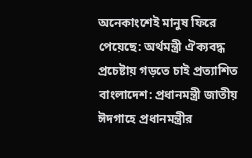অনেকাংশেই মানুষ ফিরে পেয়েছে: অর্থমন্ত্রী ঐক্যবদ্ধ প্রচেষ্টায় গড়তে চাই প্রত্যাশিত বাংলাদেশ: প্রধানমন্ত্রী জাতীয় ঈদগাহে প্রধানমন্ত্রীর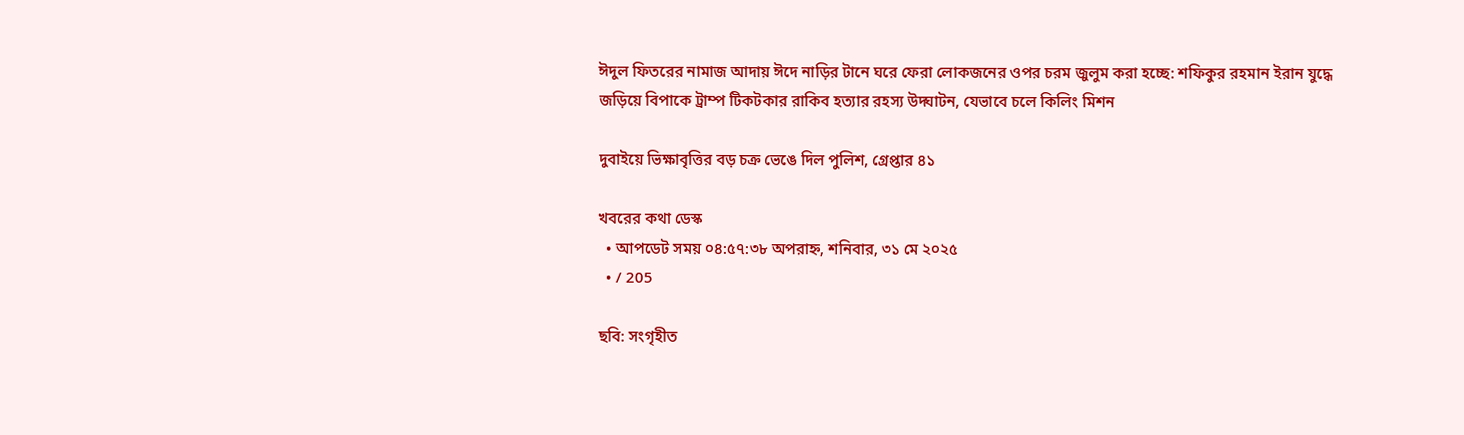ঈদুল ফিতরের নামাজ আদায় ঈদে নাড়ির টানে ঘরে ফেরা লোকজনের ওপর চরম জুলুম করা হচ্ছে: শফিকুর রহমান ইরান যুদ্ধে জড়িয়ে বিপাকে ট্রাম্প টিকটকার রাকিব হত্যার রহস্য উদ্ঘাটন, যেভাবে চলে কিলিং মিশন

দুবাইয়ে ভিক্ষাবৃত্তির বড় চক্র ভেঙে দিল পুলিশ, গ্রেপ্তার ৪১

খবরের কথা ডেস্ক
  • আপডেট সময় ০৪:৫৭:৩৮ অপরাহ্ন, শনিবার, ৩১ মে ২০২৫
  • / 205

ছবি: সংগৃহীত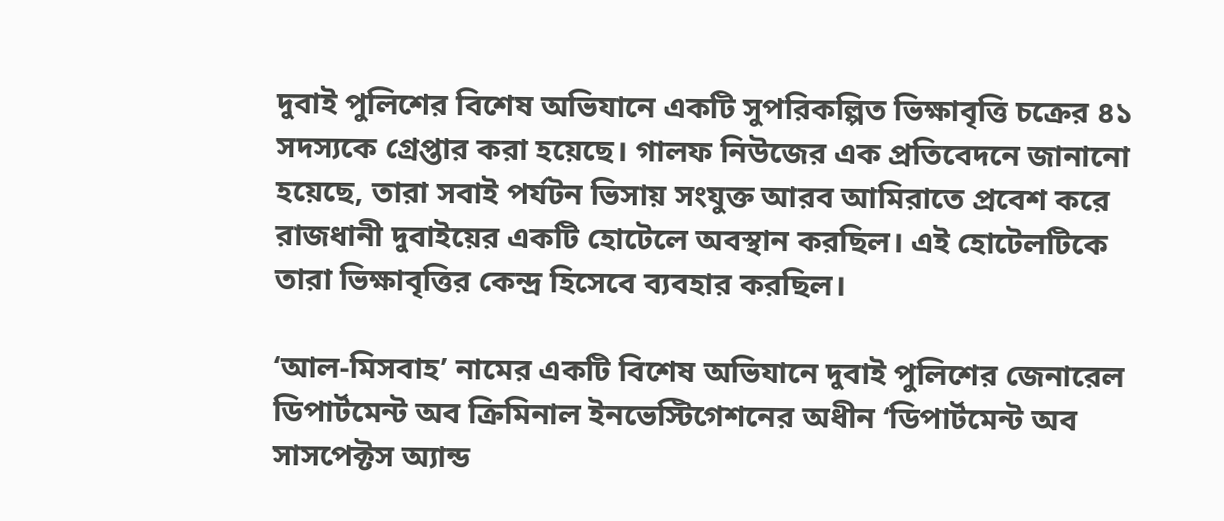দুবাই পুলিশের বিশেষ অভিযানে একটি সুপরিকল্পিত ভিক্ষাবৃত্তি চক্রের ৪১ সদস্যকে গ্রেপ্তার করা হয়েছে। গালফ নিউজের এক প্রতিবেদনে জানানো হয়েছে, তারা সবাই পর্যটন ভিসায় সংযুক্ত আরব আমিরাতে প্রবেশ করে রাজধানী দুবাইয়ের একটি হোটেলে অবস্থান করছিল। এই হোটেলটিকে তারা ভিক্ষাবৃত্তির কেন্দ্র হিসেবে ব্যবহার করছিল।

‘আল-মিসবাহ’ নামের একটি বিশেষ অভিযানে দুবাই পুলিশের জেনারেল ডিপার্টমেন্ট অব ক্রিমিনাল ইনভেস্টিগেশনের অধীন ‘ডিপার্টমেন্ট অব সাসপেক্টস অ্যান্ড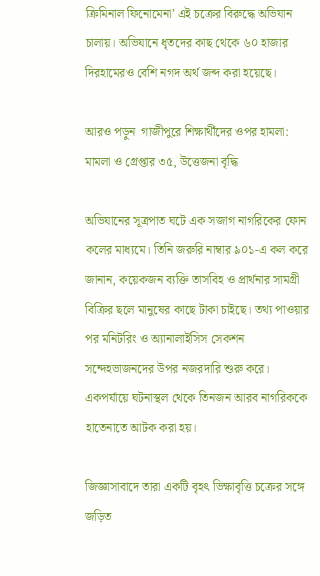ক্রিমিনাল ফিনোমেনা’ এই চক্রের বিরুদ্ধে অভিযান চালায়। অভিযানে ধৃতদের কাছ থেকে ৬০ হাজার দিরহামেরও বেশি নগদ অর্থ জব্দ করা হয়েছে।

আরও পড়ুন  গাজীপুরে শিক্ষার্থীদের ওপর হামলা: মামলা ও গ্রেপ্তার ৩৫, উত্তেজনা বৃদ্ধি

অভিযানের সূত্রপাত ঘটে এক সজাগ নাগরিকের ফোন কলের মাধ্যমে। তিনি জরুরি নাম্বার ৯০১-এ কল করে জানান, কয়েকজন ব্যক্তি তাসবিহ ও প্রার্থনার সামগ্রী বিক্রির ছলে মানুষের কাছে টাকা চাইছে। তথ্য পাওয়ার পর মনিটরিং ও অ্যানালাইসিস সেকশন সন্দেহভাজনদের উপর নজরদারি শুরু করে। একপর্যায়ে ঘটনাস্থল থেকে তিনজন আরব নাগরিককে হাতেনাতে আটক করা হয়।

জিজ্ঞাসাবাদে তারা একটি বৃহৎ ভিক্ষাবৃত্তি চক্রের সঙ্গে জড়িত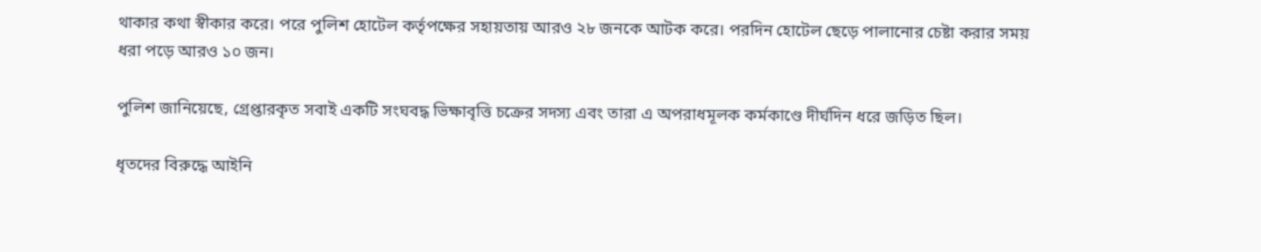থাকার কথা স্বীকার করে। পরে পুলিশ হোটেল কর্তৃপক্ষের সহায়তায় আরও ২৮ জনকে আটক করে। পরদিন হোটেল ছেড়ে পালানোর চেষ্টা করার সময় ধরা পড়ে আরও ১০ জন।

পুলিশ জানিয়েছে, গ্রেপ্তারকৃত সবাই একটি সংঘবদ্ধ ভিক্ষাবৃত্তি চক্রের সদস্য এবং তারা এ অপরাধমূলক কর্মকাণ্ডে দীর্ঘদিন ধরে জড়িত ছিল।

ধৃতদের বিরুদ্ধে আইনি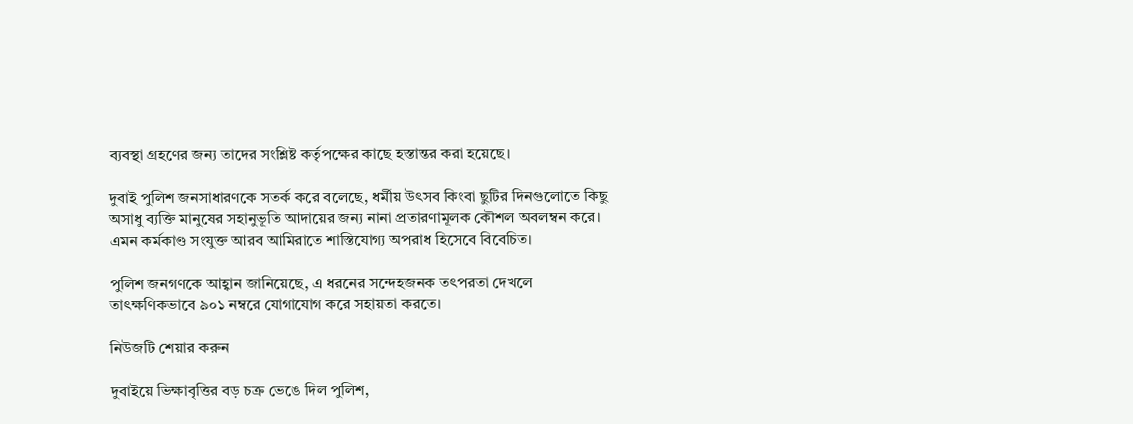ব্যবস্থা গ্রহণের জন্য তাদের সংশ্লিষ্ট কর্তৃপক্ষের কাছে হস্তান্তর করা হয়েছে।

দুবাই পুলিশ জনসাধারণকে সতর্ক করে বলেছে, ধর্মীয় উৎসব কিংবা ছুটির দিনগুলোতে কিছু অসাধু ব্যক্তি মানুষের সহানুভূতি আদায়ের জন্য নানা প্রতারণামূলক কৌশল অবলম্বন করে। এমন কর্মকাণ্ড সংযুক্ত আরব আমিরাতে শাস্তিযোগ্য অপরাধ হিসেবে বিবেচিত।

পুলিশ জনগণকে আহ্বান জানিয়েছে, এ ধরনের সন্দেহজনক তৎপরতা দেখলে তাৎক্ষণিকভাবে ৯০১ নম্বরে যোগাযোগ করে সহায়তা করতে।

নিউজটি শেয়ার করুন

দুবাইয়ে ভিক্ষাবৃত্তির বড় চক্র ভেঙে দিল পুলিশ,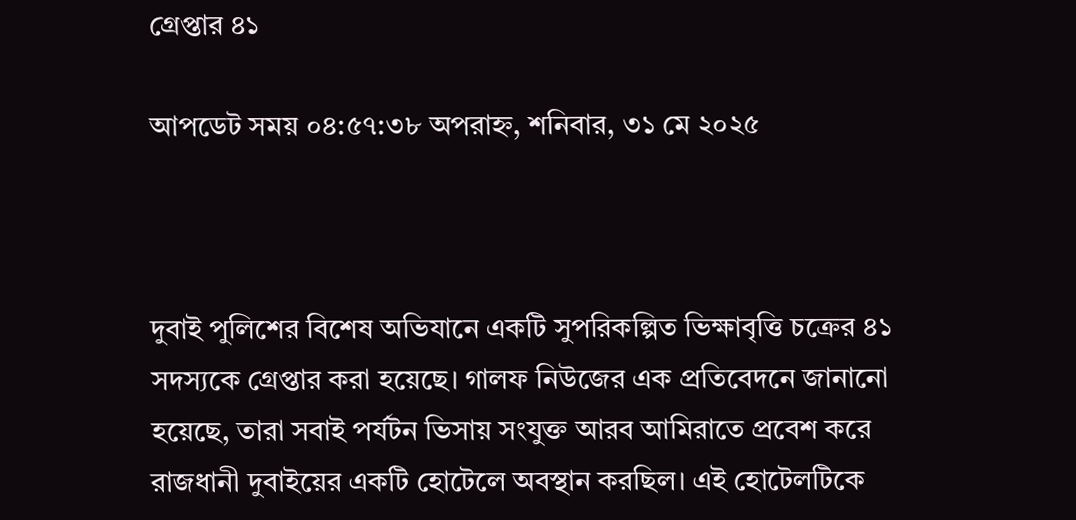গ্রেপ্তার ৪১

আপডেট সময় ০৪:৫৭:৩৮ অপরাহ্ন, শনিবার, ৩১ মে ২০২৫



দুবাই পুলিশের বিশেষ অভিযানে একটি সুপরিকল্পিত ভিক্ষাবৃত্তি চক্রের ৪১ সদস্যকে গ্রেপ্তার করা হয়েছে। গালফ নিউজের এক প্রতিবেদনে জানানো হয়েছে, তারা সবাই পর্যটন ভিসায় সংযুক্ত আরব আমিরাতে প্রবেশ করে রাজধানী দুবাইয়ের একটি হোটেলে অবস্থান করছিল। এই হোটেলটিকে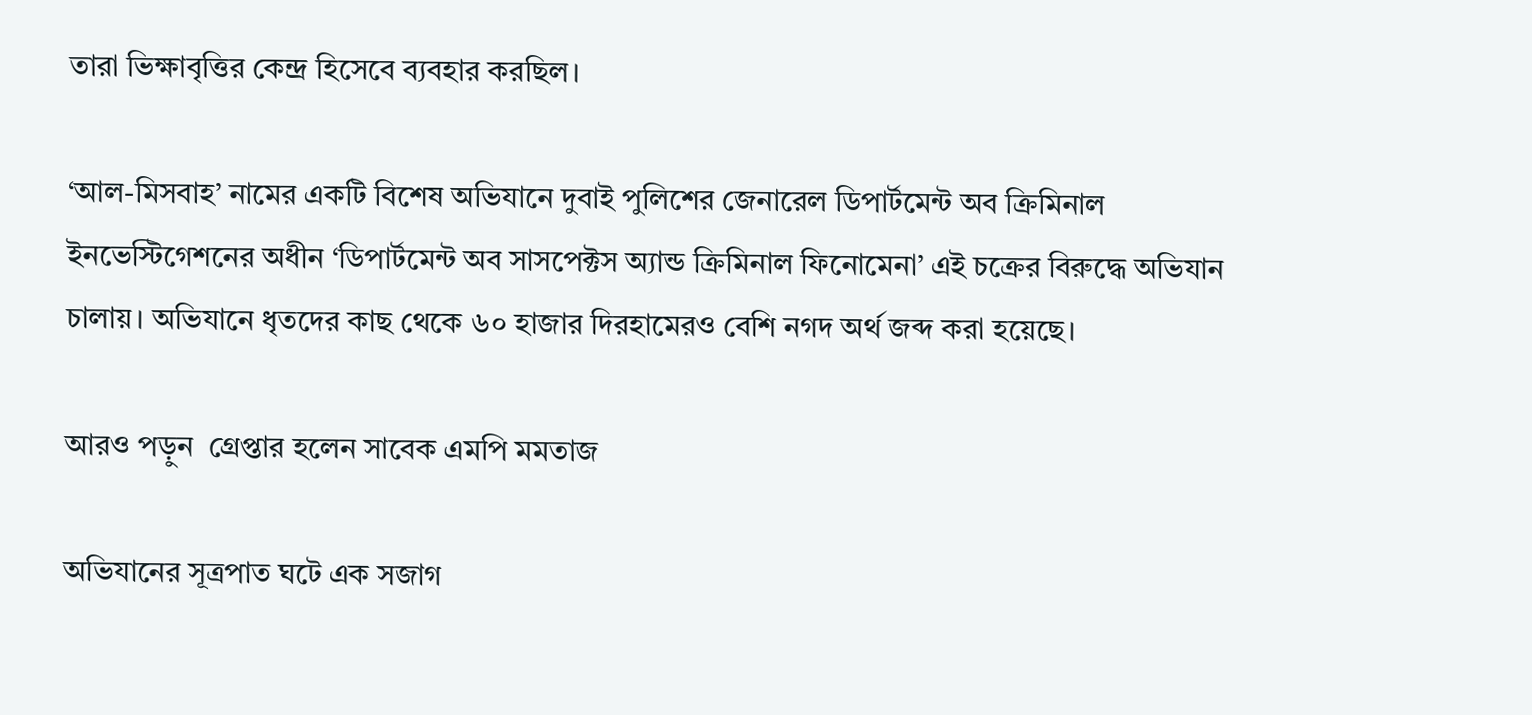তারা ভিক্ষাবৃত্তির কেন্দ্র হিসেবে ব্যবহার করছিল।

‘আল-মিসবাহ’ নামের একটি বিশেষ অভিযানে দুবাই পুলিশের জেনারেল ডিপার্টমেন্ট অব ক্রিমিনাল ইনভেস্টিগেশনের অধীন ‘ডিপার্টমেন্ট অব সাসপেক্টস অ্যান্ড ক্রিমিনাল ফিনোমেনা’ এই চক্রের বিরুদ্ধে অভিযান চালায়। অভিযানে ধৃতদের কাছ থেকে ৬০ হাজার দিরহামেরও বেশি নগদ অর্থ জব্দ করা হয়েছে।

আরও পড়ুন  গ্রেপ্তার হলেন সাবেক এমপি মমতাজ

অভিযানের সূত্রপাত ঘটে এক সজাগ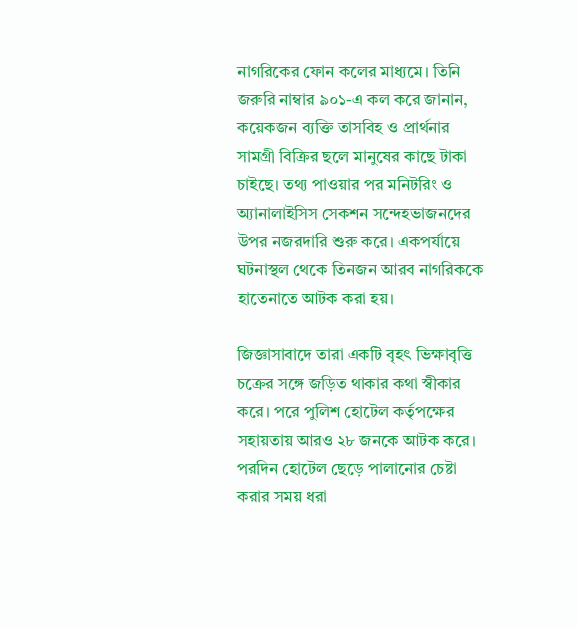নাগরিকের ফোন কলের মাধ্যমে। তিনি জরুরি নাম্বার ৯০১-এ কল করে জানান, কয়েকজন ব্যক্তি তাসবিহ ও প্রার্থনার সামগ্রী বিক্রির ছলে মানুষের কাছে টাকা চাইছে। তথ্য পাওয়ার পর মনিটরিং ও অ্যানালাইসিস সেকশন সন্দেহভাজনদের উপর নজরদারি শুরু করে। একপর্যায়ে ঘটনাস্থল থেকে তিনজন আরব নাগরিককে হাতেনাতে আটক করা হয়।

জিজ্ঞাসাবাদে তারা একটি বৃহৎ ভিক্ষাবৃত্তি চক্রের সঙ্গে জড়িত থাকার কথা স্বীকার করে। পরে পুলিশ হোটেল কর্তৃপক্ষের সহায়তায় আরও ২৮ জনকে আটক করে। পরদিন হোটেল ছেড়ে পালানোর চেষ্টা করার সময় ধরা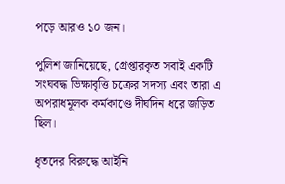পড়ে আরও ১০ জন।

পুলিশ জানিয়েছে, গ্রেপ্তারকৃত সবাই একটি সংঘবদ্ধ ভিক্ষাবৃত্তি চক্রের সদস্য এবং তারা এ অপরাধমূলক কর্মকাণ্ডে দীর্ঘদিন ধরে জড়িত ছিল।

ধৃতদের বিরুদ্ধে আইনি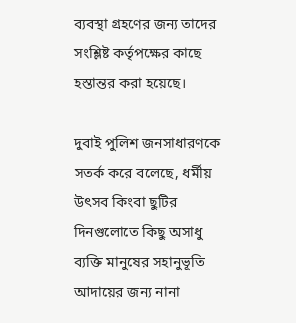ব্যবস্থা গ্রহণের জন্য তাদের সংশ্লিষ্ট কর্তৃপক্ষের কাছে হস্তান্তর করা হয়েছে।

দুবাই পুলিশ জনসাধারণকে সতর্ক করে বলেছে, ধর্মীয় উৎসব কিংবা ছুটির দিনগুলোতে কিছু অসাধু ব্যক্তি মানুষের সহানুভূতি আদায়ের জন্য নানা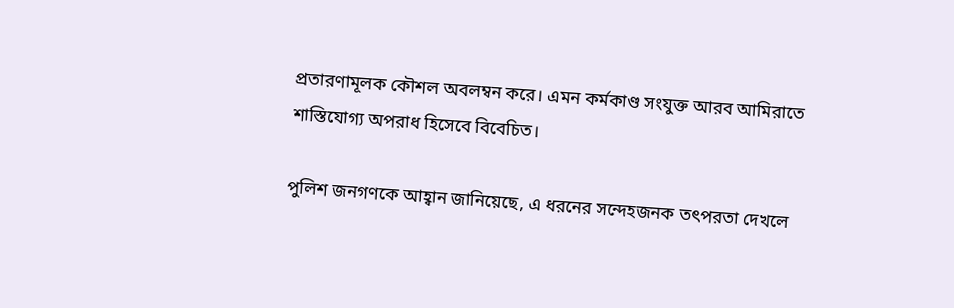প্রতারণামূলক কৌশল অবলম্বন করে। এমন কর্মকাণ্ড সংযুক্ত আরব আমিরাতে শাস্তিযোগ্য অপরাধ হিসেবে বিবেচিত।

পুলিশ জনগণকে আহ্বান জানিয়েছে, এ ধরনের সন্দেহজনক তৎপরতা দেখলে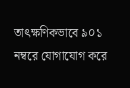তাৎক্ষণিকভাবে ৯০১ নম্বরে যোগাযোগ করে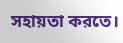সহায়তা করতে।